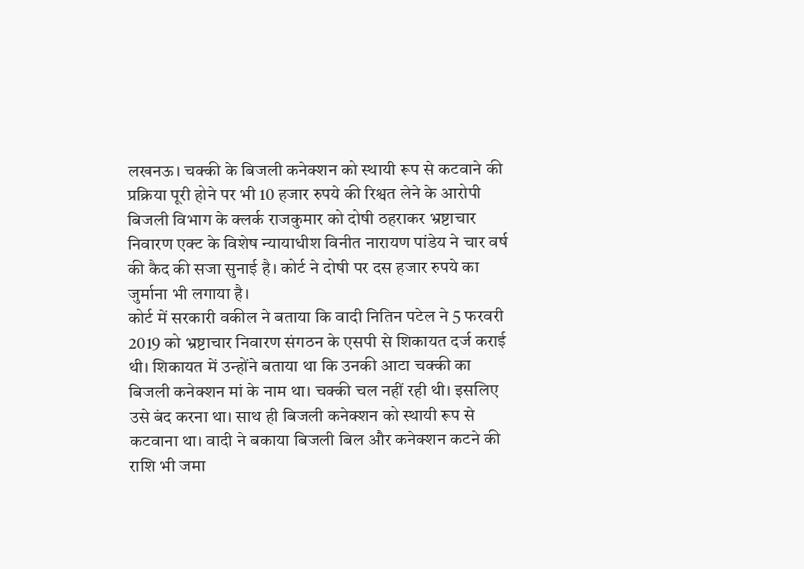लखनऊ। चक्की के बिजली कनेक्शन को स्थायी रूप से कटवाने की प्रक्रिया पूरी होने पर भी 10 हजार रुपये की रिश्वत लेने के आरोपी बिजली विभाग के क्लर्क राजकुमार को दोषी ठहराकर भ्रष्टाचार निवारण एक्ट के विशेष न्यायाधीश विनीत नारायण पांडेय ने चार वर्ष की कैद की सजा सुनाई है। कोर्ट ने दोषी पर दस हजार रुपये का जुर्माना भी लगाया है।
कोर्ट में सरकारी वकील ने बताया कि वादी नितिन पटेल ने 5 फरवरी 2019 को भ्रष्टाचार निवारण संगठन के एसपी से शिकायत दर्ज कराई थी। शिकायत में उन्होंने बताया था कि उनकी आटा चक्की का बिजली कनेक्शन मां के नाम था। चक्की चल नहीं रही थी। इसलिए उसे बंद करना था। साथ ही बिजली कनेक्शन को स्थायी रूप से कटवाना था। वादी ने बकाया बिजली बिल और कनेक्शन कटने की राशि भी जमा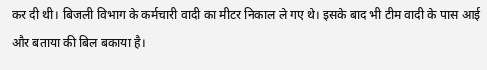कर दी थी। बिजली विभाग के कर्मचारी वादी का मीटर निकाल ले गए थे। इसके बाद भी टीम वादी के पास आई और बताया की बिल बकाया है।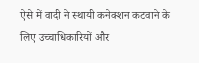ऐसे में वादी ने स्थायी कनेक्शन कटवाने के लिए उच्चाधिकारियों और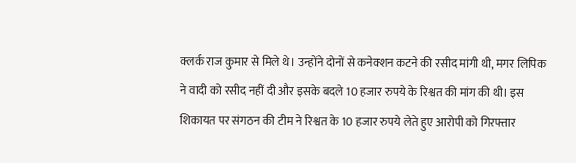क्लर्क राज कुमार से मिले थे। उन्होंने दोनों से कनेक्शन कटने की रसीद मांगी थी, मगर लिपिक ने वादी को रसीद नहीं दी और इसके बदले 10 हजार रुपये के रिश्वत की मांग की थी। इस शिकायत पर संगठन की टीम ने रिश्वत के 10 हजार रुपये लेते हुए आरोपी को गिरफ्तार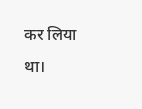कर लिया था।